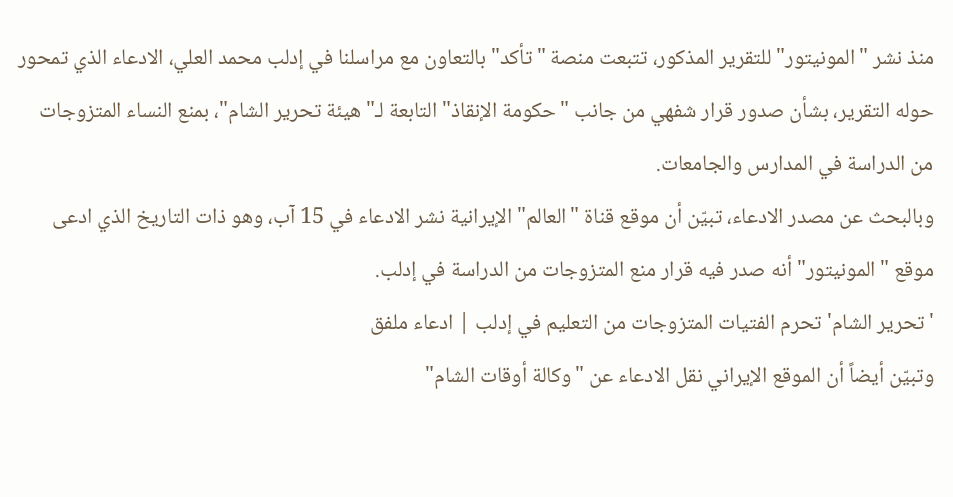منذ نشر "المونيتور" للتقرير المذكور، تتبعت منصة "تأكد" بالتعاون مع مراسلنا في إدلب محمد العلي، الادعاء الذي تمحور حوله التقرير، بشأن صدور قرار شفهي من جانب "حكومة الإنقاذ" التابعة لـ"هيئة تحرير الشام"، بمنع النساء المتزوجات من الدراسة في المدارس والجامعات.
وبالبحث عن مصدر الادعاء، تبيّن أن موقع قناة "العالم" الإيرانية نشر الادعاء في 15 آب، وهو ذات التاريخ الذي ادعى موقع "المونيتور" أنه صدر فيه قرار منع المتزوجات من الدراسة في إدلب.
'تحرير الشام' تحرم الفتيات المتزوجات من التعليم في إدلب | ادعاء ملفق
وتبيّن أيضاً أن الموقع الإيراني نقل الادعاء عن "وكالة أوقات الشام"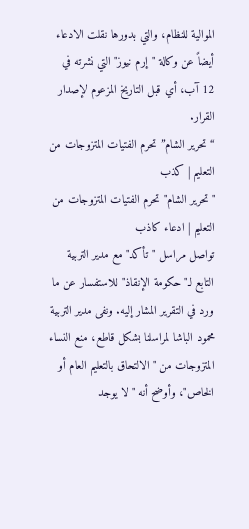الموالية للنظام، والتي بدورها نقلت الادعاء أيضاً عن وكالة "إرم نيوز" التي نشرته في 12 آب، أي قبل التاريخ المزعوم لإصدار القرار.
“تحرير الشام” تحرم الفتيات المتزوجات من التعليم | كذب
"تحرير الشام" تحرم الفتيات المتزوجات من التعليم | ادعاء كاذب
تواصل مراسل "تأكد" مع مدير التربية التابع لـ"حكومة الإنقاذ" للاستفسار عن ما ورد في التقرير المشار إليه. ونفى مدير التربية محمود الباشا لمراسلنا بشكل قاطع، منع النساء المتزوجات من "الالتحاق بالتعليم العام أو الخاص"، وأوضح أنه "لا يوجد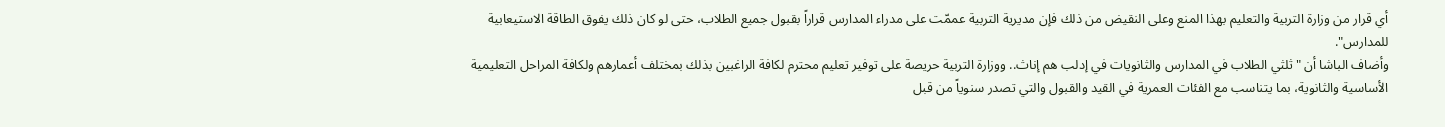أي قرار من وزارة التربية والتعليم بهذا المنع وعلى النقيض من ذلك فإن مديرية التربية عممّت على مدراء المدارس قراراً بقبول جميع الطلاب، حتى لو كان ذلك يفوق الطاقة الاستيعابية للمدارس".
وأضاف الباشا أن "ثلثي الطلاب في المدارس والثانويات في إدلب هم إناث.. ووزارة التربية حريصة على توفير تعليم محترم لكافة الراغبين بذلك بمختلف أعمارهم ولكافة المراحل التعليمية الأساسية والثانوية، بما يتناسب مع الفئات العمرية في القيد والقبول والتي تصدر سنوياً من قبل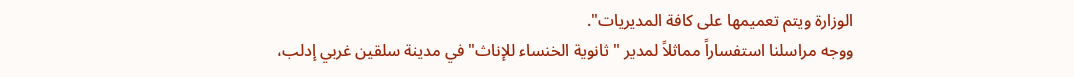الوزارة ويتم تعميمها على كافة المديريات".
ووجه مراسلنا استفساراً مماثلاً لمدير "ثانوية الخنساء للإناث" في مدينة سلقين غربي إدلب،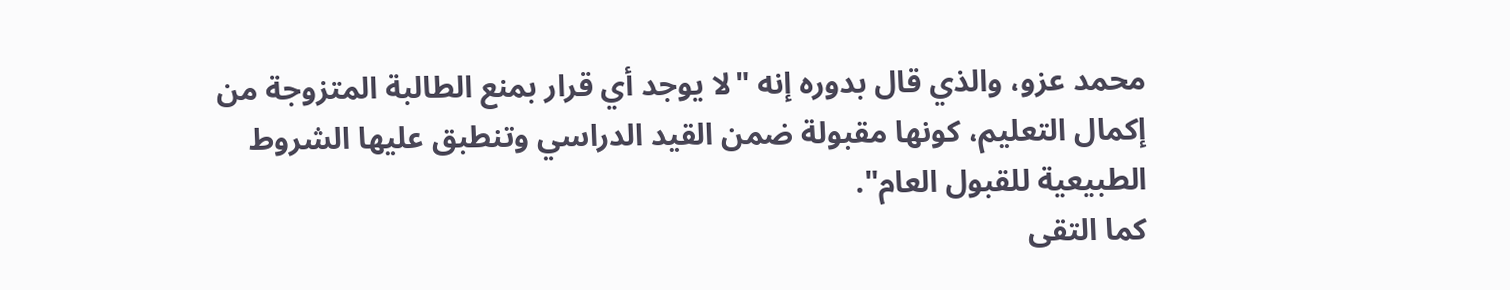محمد عزو، والذي قال بدوره إنه "لا يوجد أي قرار بمنع الطالبة المتزوجة من إكمال التعليم، كونها مقبولة ضمن القيد الدراسي وتنطبق عليها الشروط الطبيعية للقبول العام".
كما التقى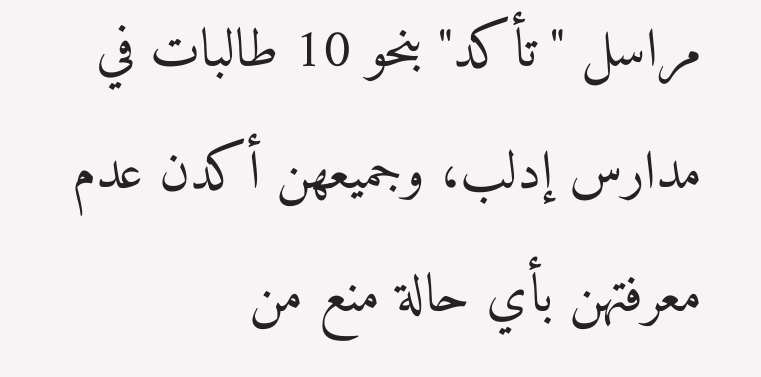مراسل "تأكد" بنحو 10 طالبات في مدارس إدلب، وجميعهن أكدن عدم معرفتهن بأي حالة منع من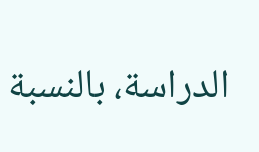الدراسة، بالنسبة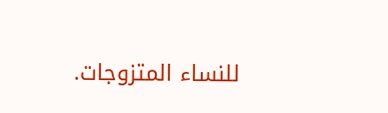للنساء المتزوجات.